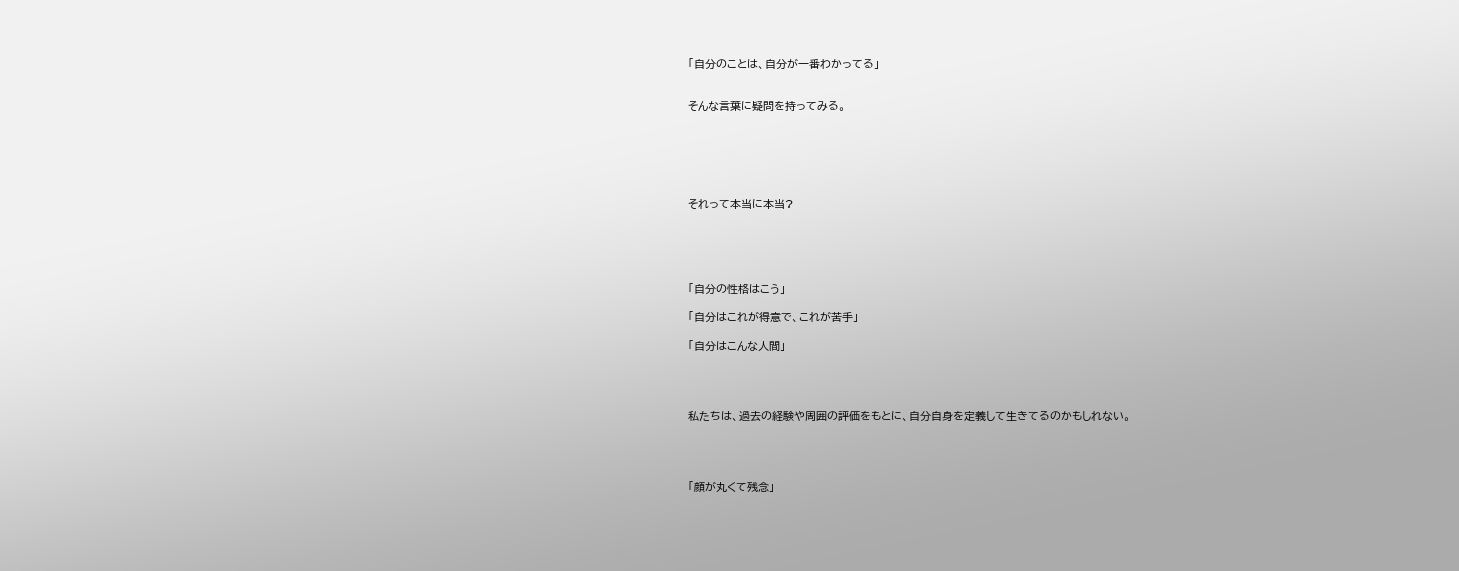「自分のことは、自分が一番わかってる」


そんな言葉に疑問を持ってみる。






それって本当に本当?





「自分の性格はこう」

「自分はこれが得意で、これが苦手」

「自分はこんな人間」




私たちは、過去の経験や周囲の評価をもとに、自分自身を定義して生きてるのかもしれない。




「顔が丸くて残念」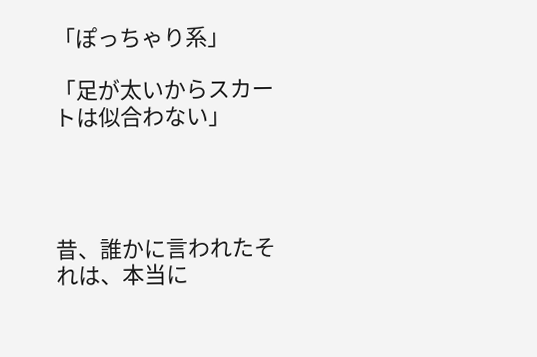「ぽっちゃり系」

「足が太いからスカートは似合わない」




昔、誰かに言われたそれは、本当に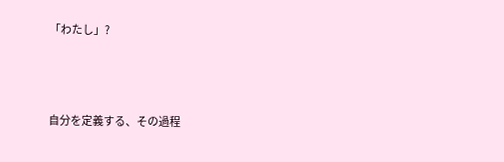「わたし」?




自分を定義する、その過程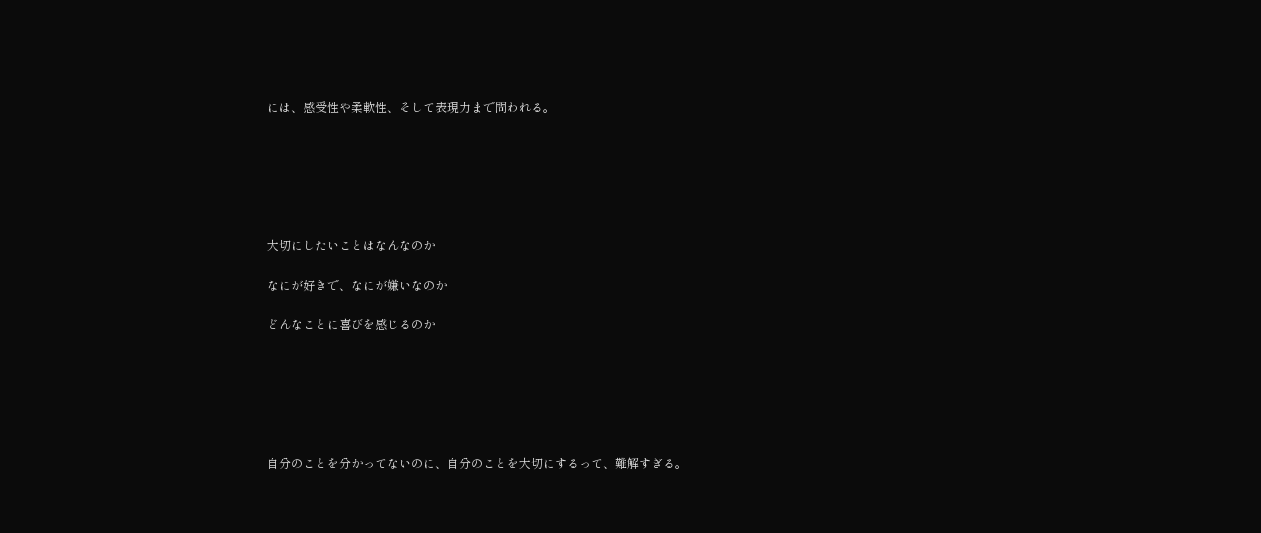には、感受性や柔軟性、そして表現力まで問われる。






大切にしたいことはなんなのか

なにが好きで、なにが嫌いなのか

どんなことに喜びを感じるのか






自分のことを分かってないのに、自分のことを大切にするって、難解すぎる。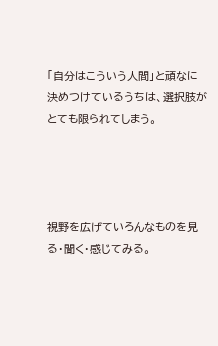「自分はこういう人間」と頑なに決めつけているうちは、選択肢がとても限られてしまう。




視野を広げていろんなものを見る・聞く・感じてみる。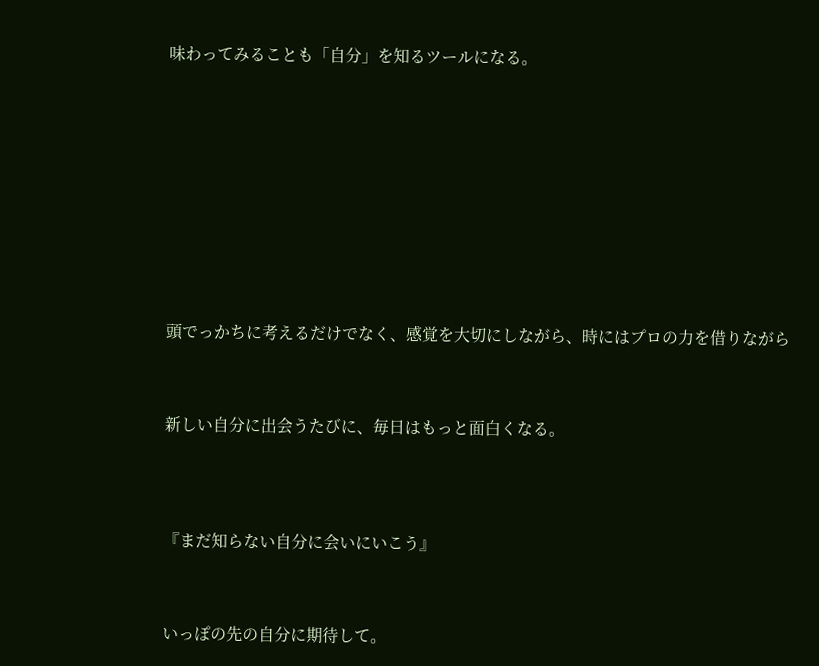味わってみることも「自分」を知るツールになる。











頭でっかちに考えるだけでなく、感覚を大切にしながら、時にはプロの力を借りながら



新しい自分に出会うたびに、毎日はもっと面白くなる。




『まだ知らない自分に会いにいこう』



いっぽの先の自分に期待して。